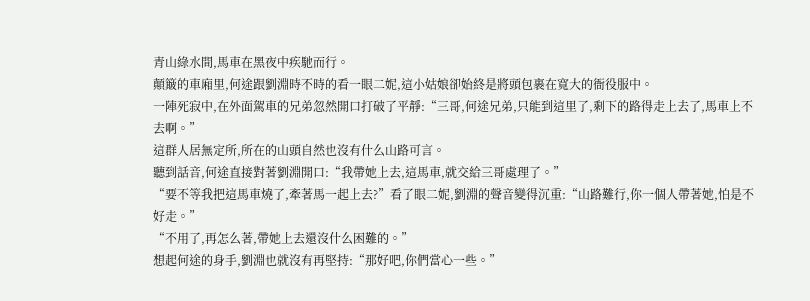青山綠水間,馬車在黑夜中疾馳而行。
顛簸的車廂里,何途跟劉淵時不時的看一眼二妮,這小姑娘卻始終是將頭包裹在寬大的衙役服中。
一陣死寂中,在外面駕車的兄弟忽然開口打破了平靜:“三哥,何途兄弟,只能到這里了,剩下的路得走上去了,馬車上不去啊。”
這群人居無定所,所在的山頭自然也沒有什么山路可言。
聽到話音,何途直接對著劉淵開口:“我帶她上去,這馬車,就交給三哥處理了。”
“要不等我把這馬車燒了,牽著馬一起上去?”看了眼二妮,劉淵的聲音變得沉重:“山路難行,你一個人帶著她,怕是不好走。”
“不用了,再怎么著,帶她上去還沒什么困難的。”
想起何途的身手,劉淵也就沒有再堅持:“那好吧,你們當心一些。”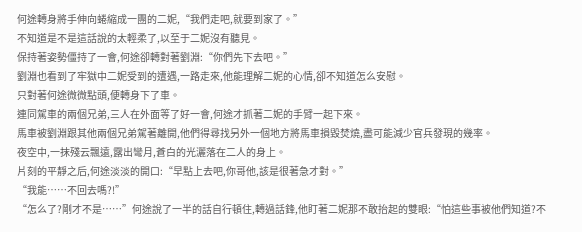何途轉身將手伸向蜷縮成一團的二妮,“我們走吧,就要到家了。”
不知道是不是這話說的太輕柔了,以至于二妮沒有聽見。
保持著姿勢僵持了一會,何途卻轉對著劉淵:“你們先下去吧。”
劉淵也看到了牢獄中二妮受到的遭遇,一路走來,他能理解二妮的心情,卻不知道怎么安慰。
只對著何途微微點頭,便轉身下了車。
連同駕車的兩個兄弟,三人在外面等了好一會,何途才抓著二妮的手臂一起下來。
馬車被劉淵跟其他兩個兄弟駕著離開,他們得尋找另外一個地方將馬車損毀焚燒,盡可能減少官兵發現的幾率。
夜空中,一抹殘云飄遠,露出彎月,蒼白的光灑落在二人的身上。
片刻的平靜之后,何途淡淡的開口:“早點上去吧,你哥他,該是很著急才對。”
“我能……不回去嗎?!”
“怎么了?剛才不是……”何途說了一半的話自行頓住,轉過話鋒,他盯著二妮那不敢抬起的雙眼:“怕這些事被他們知道?不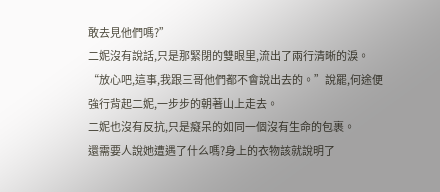敢去見他們嗎?”
二妮沒有說話,只是那緊閉的雙眼里,流出了兩行清晰的淚。
“放心吧,這事,我跟三哥他們都不會說出去的。”說罷,何途便強行背起二妮,一步步的朝著山上走去。
二妮也沒有反抗,只是癡呆的如同一個沒有生命的包裹。
還需要人說她遭遇了什么嗎?身上的衣物該就說明了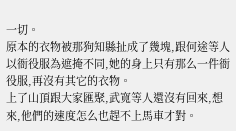一切。
原本的衣物被那狗知縣扯成了幾塊,跟何途等人以衙役服為遮掩不同,她的身上只有那么一件衙役服,再沒有其它的衣物。
上了山頂跟大家匯聚,武寬等人還沒有回來,想來,他們的速度怎么也趕不上馬車才對。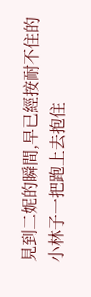見到二妮的瞬間,早已經按耐不住的小林子一把跑上去抱住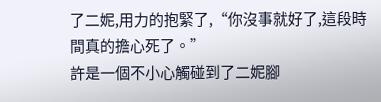了二妮,用力的抱緊了,“你沒事就好了,這段時間真的擔心死了。”
許是一個不小心觸碰到了二妮腳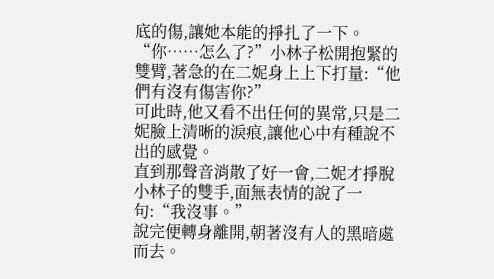底的傷,讓她本能的掙扎了一下。
“你……怎么了?”小林子松開抱緊的雙臂,著急的在二妮身上上下打量:“他們有沒有傷害你?”
可此時,他又看不出任何的異常,只是二妮臉上清晰的淚痕,讓他心中有種說不出的感覺。
直到那聲音消散了好一會,二妮才掙脫小林子的雙手,面無表情的說了一句:“我沒事。”
說完便轉身離開,朝著沒有人的黑暗處而去。